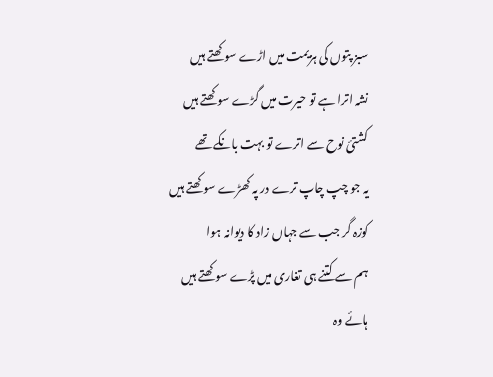سبز پتوں کی ہزیمت میں اڑے سوکھتے ہیں
نشہ اترا ہے تو حیرت میں گڑے سوکھتے ہیں
کشتئ نوح سے اترے تو بہت بانکے تھے
یہ جو چپ چاپ ترے در پہ کھڑے سوکھتے ہیں
کوزہ گر جب سے جہاں زاد کا دیوانہ ہوا
ہم سے کتنے ہی تغاری میں پڑے سوکھتے ہیں
ہائے وہ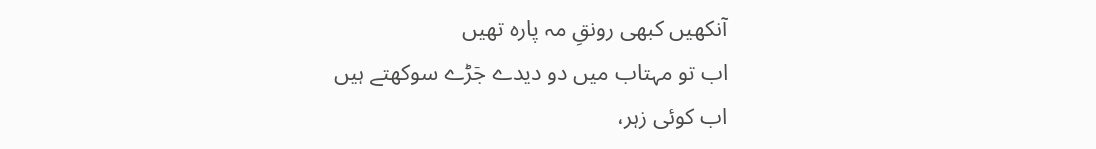آنکھیں کبھی رونقِ مہ پارہ تھیں
اب تو مہتاب میں دو دیدے جٙڑے سوکھتے ہیں
اب کوئی زہر،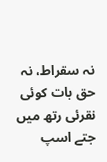نہ سقراط، نہ حق بات کوئی
نقرئی رتھ میں جتے اسپ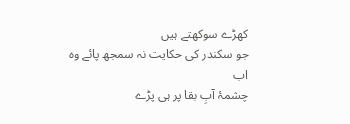کھڑے سوکھتے ہیں
جو سکندر کی حکایت نہ سمجھ پائے وہ اب
چشمۂ آبِ بقا پر ہی پڑے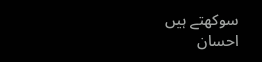سوکھتے ہیں
احسان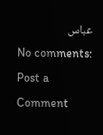عباس
No comments:
Post a Comment